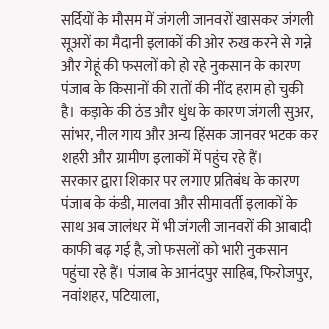सर्दियों के मौसम में जंगली जानवरों खासकर जंगली सूअरों का मैदानी इलाकों की ओर रुख करने से गन्ने और गेहूं की फसलों को हो रहे नुकसान के कारण पंजाब के किसानों की रातों की नींद हराम हो चुकी है। कड़ाके की ठंड और धुंध के कारण जंगली सुअर, सांभर, नील गाय और अन्य हिंसक जानवर भटक कर शहरी और ग्रामीण इलाकों में पहुंच रहे हैं।
सरकार द्वारा शिकार पर लगाए प्रतिबंध के कारण पंजाब के कंडी, मालवा और सीमावर्ती इलाकों के साथ अब जालंधर में भी जंगली जानवरों की आबादी काफी बढ़ गई है, जो फसलों को भारी नुकसान पहुंचा रहे हैं। पंजाब के आनंदपुर साहिब, फिरोजपुर, नवांशहर, पटियाला,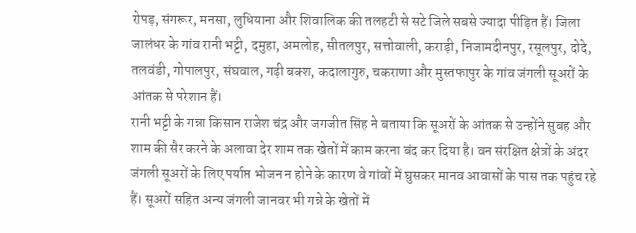रोपड़, संगरूर, मनसा, लुधियाना और शिवालिक की तलहटी से सटे जिले सबसे ज्यादा पीड़ित हैं। जिला जालंधर के गांव रानी भट्टी, दमुहा, अमलोह, सीतलपुर, सत्तोवाली, कराड़ी, निजामदीनपुर, रसूलपुर, दोदे, तलवंडी, गोपालपुर, संघवाल, गढ़ी बक्श, कदालागुरु, चकराणा और मुस्तफापुर के गांव जंगली सूअरों के आंतक से परेशान हैं।
रानी भट्टी के गन्ना किसान राजेश चंद्र और जगजीत सिंह ने बताया कि सूअरों के आंतक से उन्होंने सुबह और शाम की सैर करने के अलावा देर शाम तक खेतों में काम करना बंद कर दिया है। वन संरक्षित क्षेत्रों के अंदर जंगली सूअरों के लिए पर्याप्त भोजन न होने के कारण वे गांवों में घुसकर मानव आवासों के पास तक पहुंच रहे हैं। सूअरों सहित अन्य जंगली जानवर भी गन्ने के खेतों में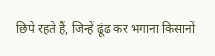छिपे रहते हैं, जिन्हें ढूंढ कर भगाना किसानों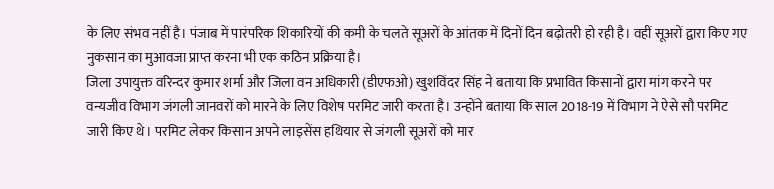के लिए संभव नहीं है। पंजाब में पारंपरिक शिकारियों की कमी के चलते सूअरों के आंतक में दिनों दिन बढ़ोतरी हो रही है। वहीं सूअरों द्वारा किए गए नुकसान का मुआवजा प्राप्त करना भी एक कठिन प्रक्रिया है।
जिला उपायुक्त वरिन्दर कुमार शर्मा और जिला वन अधिकारी (डीएफओ) खुशविंदर सिंह ने बताया कि प्रभावित किसानों द्वारा मांग करने पर वन्यजीव विभाग जंगली जानवरों को मारने के लिए विशेष परमिट जारी करता है। उन्होंने बताया कि साल 2018-19 में विभाग ने ऐसे सौ परमिट जारी किए थे। परमिट लेकर किसान अपने लाइसेंस हथियार से जंगली सूअरों को मार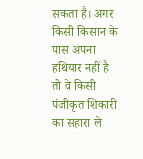सकता है। अगर किसी किसान के पास अपना हथियार नहीं है तो वे किसी पंजीकृत शिकारी का सहारा ले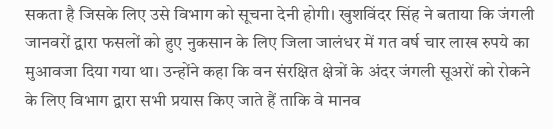सकता है जिसके लिए उसे विभाग को सूचना देनी होगी। खुशविंदर सिंह ने बताया कि जंगली जानवरों द्वारा फसलों को हुए नुकसान के लिए जिला जालंधर में गत वर्ष चार लाख रुपये का मुआवजा दिया गया था। उन्होंने कहा कि वन संरक्षित क्षेत्रों के अंदर जंगली सूअरों को रोकने के लिए विभाग द्वारा सभी प्रयास किए जाते हैं ताकि वे मानव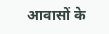आवासों के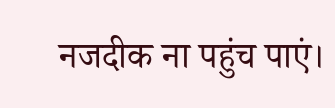नजदीक ना पहुंच पाएं।